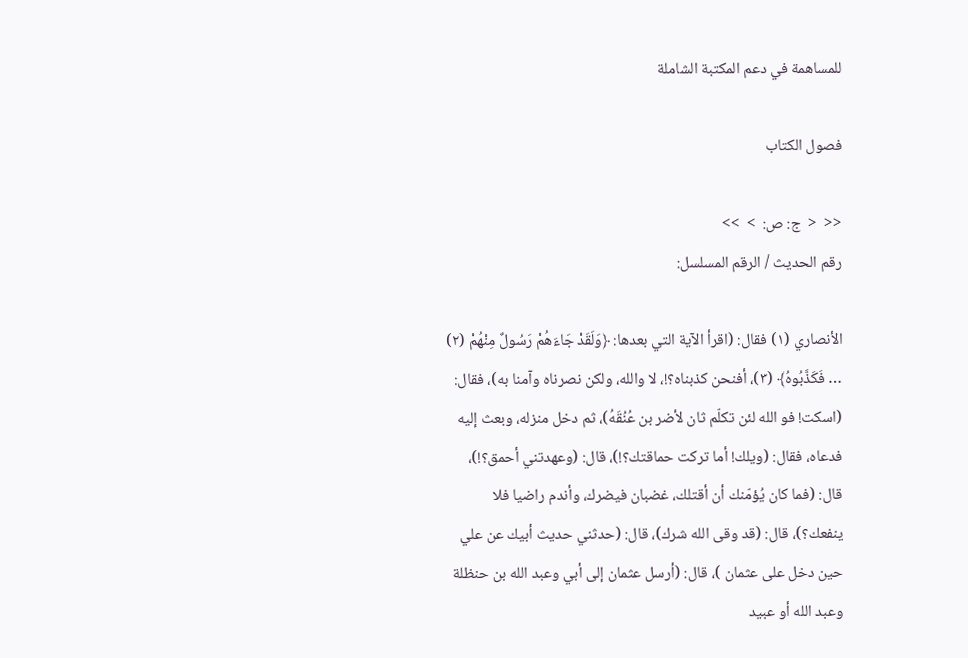للمساهمة في دعم المكتبة الشاملة

فصول الكتاب

<<  <  ج: ص:  >  >>
رقم الحديث / الرقم المسلسل:

الأنصاري (١) فقال: (اقرأ الآية التي بعدها: ﴿وَلَقَدْ جَاءَهُمْ رَسُولٌ مِنْهُمْ (٢) … فَكَذَّبُوهُ﴾ (٣)، أفنحن كذبناه؟!، لا والله، ولكن نصرناه وآمنا به)، فقال: (اسكت! فو الله لئن تكلّم ثان لأضر بن عُنُقَهُ)، ثم دخل منزله، وبعث إليه فدعاه، فقال: (ويلك! أما تركت حماقتك؟!)، قال: (وعهدتني أحمق؟!)، قال: (فما كان يُؤمّنك أن أقتلك، غضبان فيضرك، وأندم راضيا فلا ينفعك؟)، قال: (قد وقى الله شرك)، قال: (حدثني حديث أبيك عن علي حين دخل على عثمان )، قال: (أرسل عثمان إلى أبي وعبد الله بن حنظلة وعبد الله أو عبيد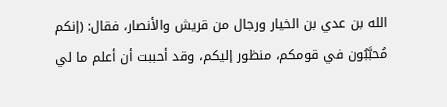الله بن عدي بن الخيار ورجال من قريش والأنصار، فقال: (إنكم مُحبَّبُون في قومكم، منظور إليكم، وقد أحببت أن أعلم ما لي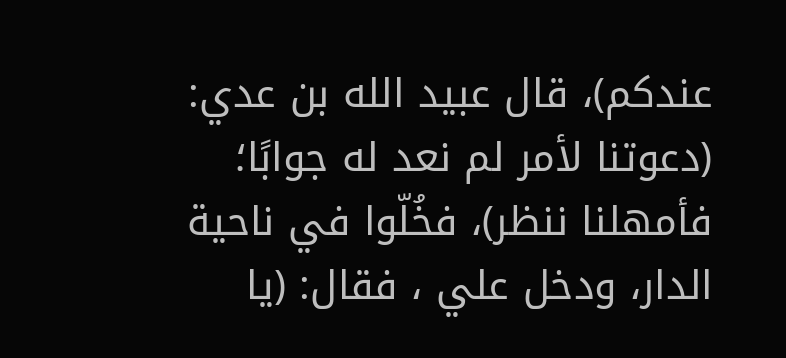عندكم)، قال عبيد الله بن عدي: (دعوتنا لأمر لم نعد له جوابًا؛ فأمهلنا ننظر)، فخُلّوا في ناحية الدار، ودخل علي ، فقال: (يا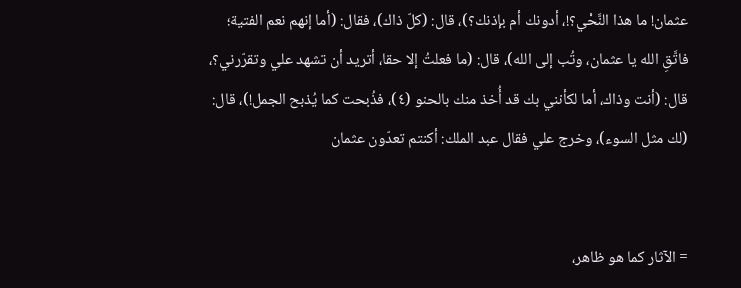عثمان! ما هذا النَّحْي؟!، أدونك أم بإذنك؟)، قال: (كلّ ذاك)، فقال: (أما إنهم نعم الفتية؛ فاتَّقِ الله يا عثمان، وتُب إلى الله)، قال: (ما فعلتُ إلا حقا، أتريد أن تشهد علي وتقرّرني؟، قال: (أنت وذاك، أما لكأنني بك قد أُخذ منك بالحنو (٤)، فذُبحت كما يُذبح الجمل!)، قال: (لك مثل السوء)، وخرج علي فقال عبد الملك: أكنتم تعدّون عثمان


= الآثار كما هو ظاهر،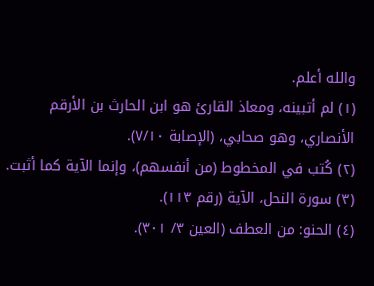والله أعلم.
(١) لم أتبينه، ومعاذ القارئ هو ابن الحارث بن الأرقم الأنصاري، وهو صحابي، (الإصابة ٧/١٠).
(٢) كُتب في المخطوط (من أنفسهم)، وإنما الآية كما أثبت.
(٣) سورة النحل، الآية (رقم ١١٣).
(٤) الحنو: من العطف (العين ٣/ ٣٠١).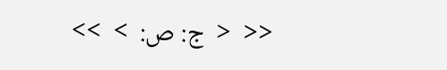<<  <  ج: ص:  >  >>